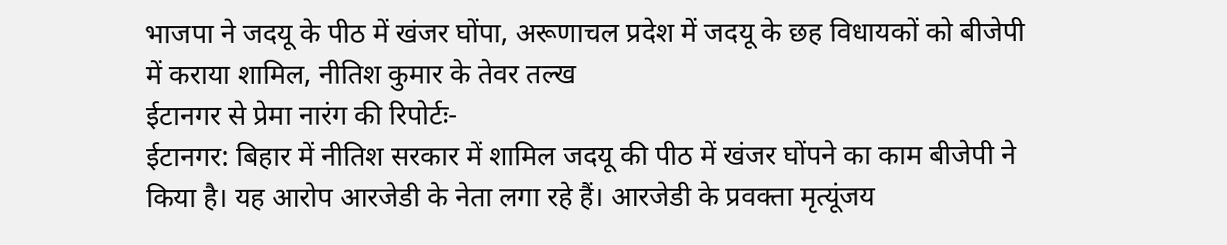भाजपा ने जदयू के पीठ में खंजर घोंपा, अरूणाचल प्रदेश में जदयू के छह विधायकों को बीजेपी में कराया शामिल, नीतिश कुमार के तेवर तल्ख
ईटानगर से प्रेमा नारंग की रिपोर्टः-
ईटानगर: बिहार में नीतिश सरकार में शामिल जदयू की पीठ में खंजर घोंपने का काम बीजेपी ने किया है। यह आरोप आरजेडी के नेता लगा रहे हैं। आरजेडी के प्रवक्ता मृत्यूंजय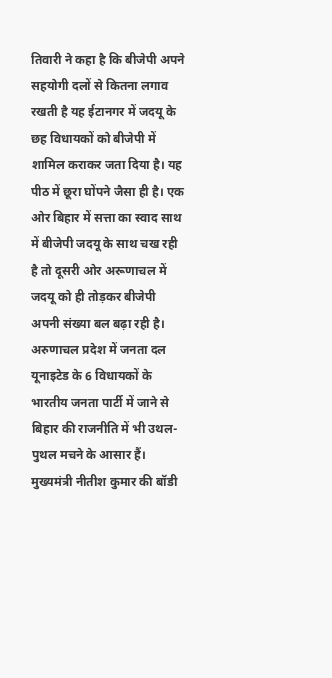तिवारी ने कहा है कि बीजेपी अपने सहयोगी दलों से कितना लगाव रखती है यह ईटानगर में जदयू के छह विधायकों को बीजेपी में शामिल कराकर जता दिया है। यह पीठ में छूरा घोंपने जैसा ही है। एक ओर बिहार में सत्ता का स्वाद साथ में बीजेपी जदयू के साथ चख रही है तो दूसरी ओर अरूणाचल में जदयू को ही तोड़कर बीजेपी अपनी संख्या बल बढ़ा रही है। अरुणाचल प्रदेश में जनता दल यूनाइटेड के 6 विधायकों के भारतीय जनता पार्टी में जाने से बिहार की राजनीति में भी उथल-पुथल मचने के आसार हैं। मुख्यमंत्री नीतीश कुमार की बॉडी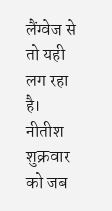लैंग्वेज से तो यही लग रहा है। नीतीश शुक्रवार को जब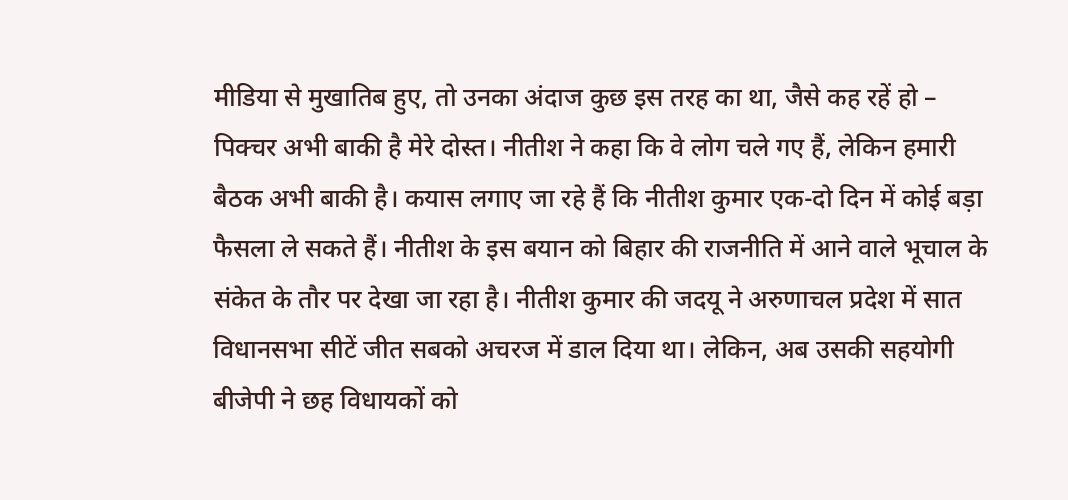मीडिया से मुखातिब हुए, तो उनका अंदाज कुछ इस तरह का था, जैसे कह रहें हो – पिक्चर अभी बाकी है मेरे दोस्त। नीतीश ने कहा कि वे लोग चले गए हैं, लेकिन हमारी बैठक अभी बाकी है। कयास लगाए जा रहे हैं कि नीतीश कुमार एक-दो दिन में कोई बड़ा फैसला ले सकते हैं। नीतीश के इस बयान को बिहार की राजनीति में आने वाले भूचाल के संकेत के तौर पर देखा जा रहा है। नीतीश कुमार की जदयू ने अरुणाचल प्रदेश में सात विधानसभा सीटें जीत सबको अचरज में डाल दिया था। लेकिन, अब उसकी सहयोगी बीजेपी ने छह विधायकों को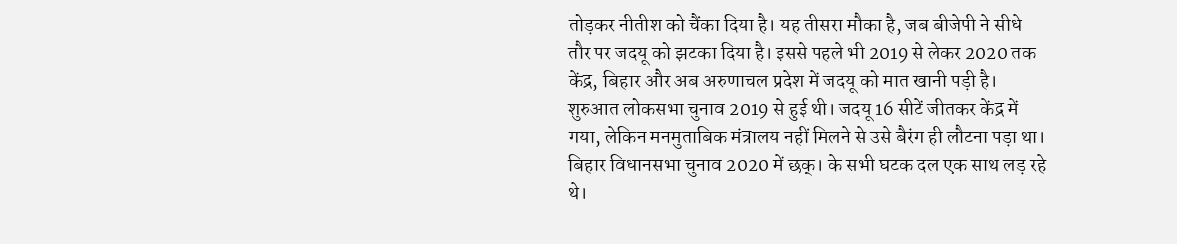तोड़कर नीतीश को चैंका दिया है। यह तीसरा मौका है, जब बीजेपी ने सीधे तौर पर जदयू को झटका दिया है। इससे पहले भी 2019 से लेकर 2020 तक केंद्र, बिहार और अब अरुणाचल प्रदेश में जदयू को मात खानी पड़ी है। शुरुआत लोकसभा चुनाव 2019 से हुई थी। जदयू 16 सीटें जीतकर केंद्र में गया, लेकिन मनमुताबिक मंत्रालय नहीं मिलने से उसे बैरंग ही लौटना पड़ा था। बिहार विधानसभा चुनाव 2020 में छक्। के सभी घटक दल एक साथ लड़ रहे थे।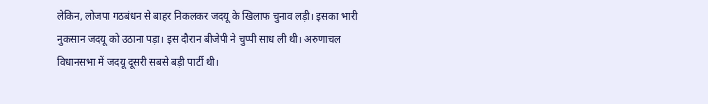लेकिन, लोजपा गठबंधन से बाहर निकलकर जदयू के खिलाफ चुनाव लड़ी। इसका भारी नुकसान जदयू को उठाना पड़ा। इस दौरान बीजेपी ने चुप्पी साध ली थी। अरुणाचल विधानसभा में जदयू दूसरी सबसे बड़ी पार्टी थी।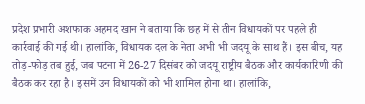प्रदेश प्रभारी अशफाक अहमद खान ने बताया कि छह में से तीन विधायकों पर पहले ही कार्रवाई की गई थी। हालांकि, विधायक दल के नेता अभी भी जदयू के साथ हैं। इस बीच, यह तोड़-फोड़ तब हुई, जब पटना में 26-27 दिसंबर को जदयू राष्ट्रीय बैठक और कार्यकारिणी की बैठक कर रहा है। इसमें उन विधायकों को भी शामिल होना था। हालांकि,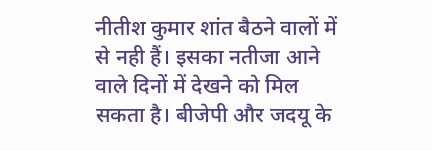नीतीश कुमार शांत बैठने वालों में से नही हैं। इसका नतीजा आने वाले दिनों में देखने को मिल सकता है। बीजेपी और जदयू के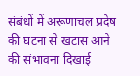संबंधों में अरूणाचल प्रदेष की घटना से खटास आने की संभावना दिखाई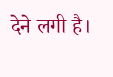देने लगी है।